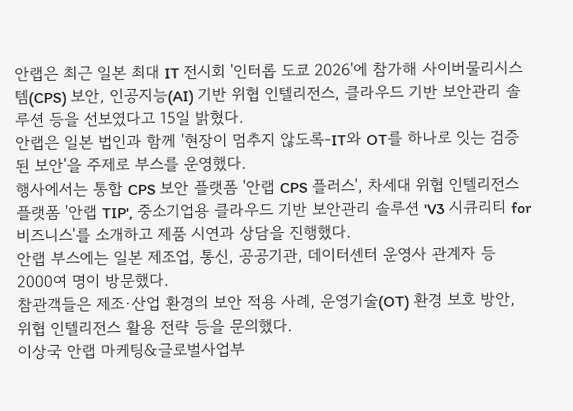안랩은 최근 일본 최대 IT 전시회 '인터롭 도쿄 2026'에 참가해 사이버물리시스템(CPS) 보안, 인공지능(AI) 기반 위협 인텔리전스, 클라우드 기반 보안관리 솔루션 등을 선보였다고 15일 밝혔다.
안랩은 일본 법인과 함께 '현장이 멈추지 않도록-IT와 OT를 하나로 잇는 검증된 보안'을 주제로 부스를 운영했다.
행사에서는 통합 CPS 보안 플랫폼 '안랩 CPS 플러스', 차세대 위협 인텔리전스 플랫폼 '안랩 TIP', 중소기업용 클라우드 기반 보안관리 솔루션 'V3 시큐리티 for 비즈니스'를 소개하고 제품 시연과 상담을 진행했다.
안랩 부스에는 일본 제조업, 통신, 공공기관, 데이터센터 운영사 관계자 등 2000여 명이 방문했다.
참관객들은 제조·산업 환경의 보안 적용 사례, 운영기술(OT) 환경 보호 방안, 위협 인텔리전스 활용 전략 등을 문의했다.
이상국 안랩 마케팅&글로벌사업부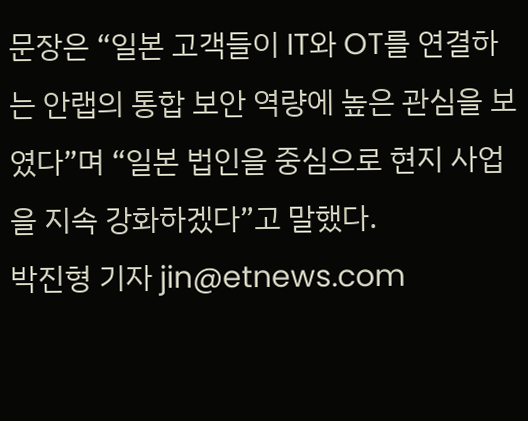문장은 “일본 고객들이 IT와 OT를 연결하는 안랩의 통합 보안 역량에 높은 관심을 보였다”며 “일본 법인을 중심으로 현지 사업을 지속 강화하겠다”고 말했다.
박진형 기자 jin@etnews.com